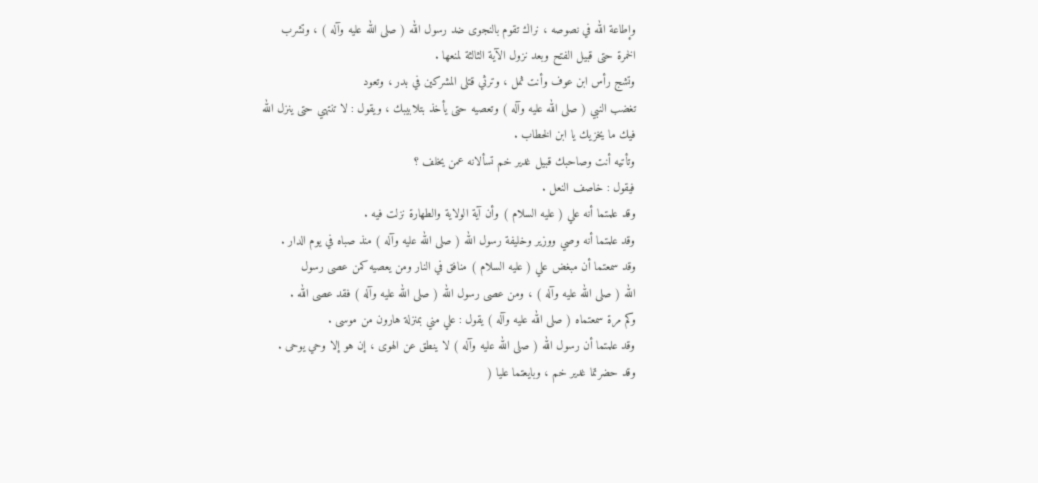وإطاعة الله في نصوصه ، نراك تقوم بالنجوى ضد رسول الله ( صلى الله عليه وآله ) ، وتشرب
الخمرة حتى قبيل الفتح وبعد نزول الآية الثالثة لمنعها .
وتشج رأس ابن عوف وأنت ثمل ، وترثي قتلى المشركين في بدر ، وتعود
تغضب النبي ( صلى الله عليه وآله ) وتعصيه حتى يأخذ بتلابيبك ، ويقول : لا تنتهي حتى ينزل الله
فيك ما يخزيك يا ابن الخطاب .
وتأتيه أنت وصاحبك قبيل غدير خم تسألانه عمن يخلف ؟
فيقول : خاصف النعل .
وقد علمتما أنه علي ( عليه السلام ) وأن آية الولاية والطهارة نزلت فيه .
وقد علمتما أنه وصي ووزير وخليفة رسول الله ( صلى الله عليه وآله ) منذ صباه في يوم الدار .
وقد سمعتما أن مبغض علي ( عليه السلام ) منافق في النار ومن يعصيه كمن عصى رسول
الله ( صلى الله عليه وآله ) ، ومن عصى رسول الله ( صلى الله عليه وآله ) فقد عصى الله .
وكم مرة سمعتماه ( صلى الله عليه وآله ) يقول : علي مني بمنزلة هارون من موسى .
وقد علمتما أن رسول الله ( صلى الله عليه وآله ) لا ينطق عن الهوى ، إن هو إلا وحي يوحى .
وقد حضرتما غدير خم ، وبايعتما عليا (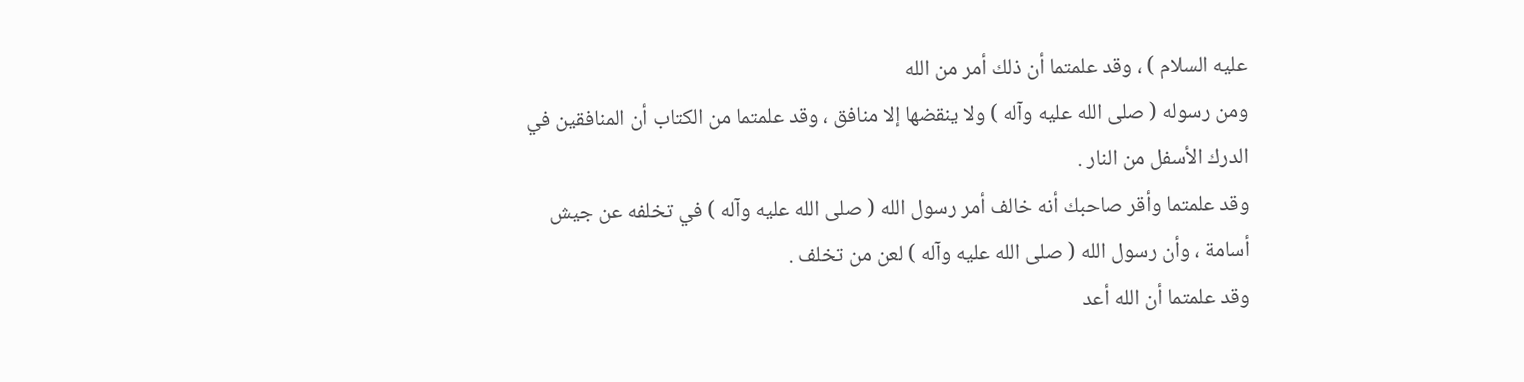عليه السلام ) ، وقد علمتما أن ذلك أمر من الله
ومن رسوله ( صلى الله عليه وآله ) ولا ينقضها إلا منافق ، وقد علمتما من الكتاب أن المنافقين في
الدرك الأسفل من النار .
وقد علمتما وأقر صاحبك أنه خالف أمر رسول الله ( صلى الله عليه وآله ) في تخلفه عن جيش
أسامة ، وأن رسول الله ( صلى الله عليه وآله ) لعن من تخلف .
وقد علمتما أن الله أعد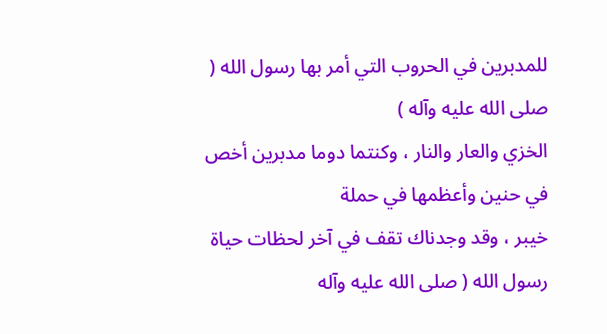للمدبرين في الحروب التي أمر بها رسول الله ( صلى الله عليه وآله )
الخزي والعار والنار ، وكنتما دوما مدبرين أخص في حنين وأعظمها في حملة
خيبر ، وقد وجدناك تقف في آخر لحظات حياة رسول الله ( صلى الله عليه وآله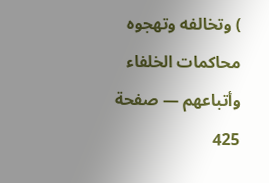) وتخالفه وتهجوه
محاكمات الخلفاء وأتباعهم — صفحة 425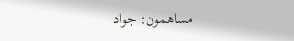مساهمون: جواد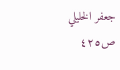جعفر الخليلي
ص٤٢٥